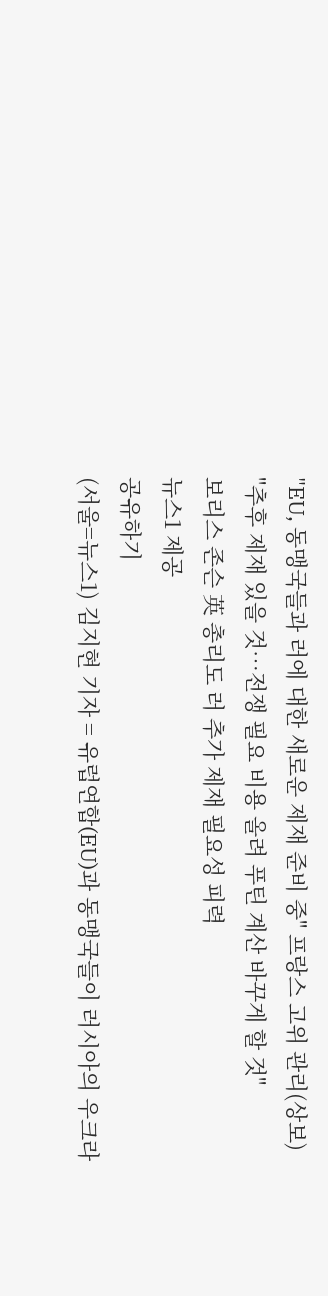"EU, 동맹국들과 러에 대한 새로운 제재 준비 중" 프랑스 고위 관리(상보)
"추후 제재 있을 것…전쟁 필요 비용 올려 푸틴 계산 바꾸게 할 것"
보리스 존슨 英 총리도 러 추가 제재 필요성 피력
뉴스1 제공
공유하기
(서울=뉴스1) 김지현 기자 = 유럽연합(EU)과 동맹국들이 러시아의 우크라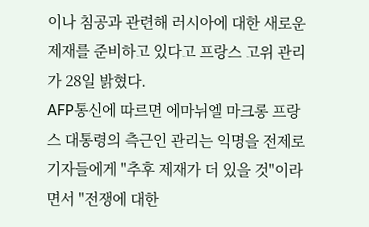이나 침공과 관련해 러시아에 대한 새로운 제재를 준비하고 있다고 프랑스 고위 관리가 28일 밝혔다.
AFP통신에 따르면 에마뉘엘 마크롱 프랑스 대통령의 측근인 관리는 익명을 전제로 기자들에게 "추후 제재가 더 있을 것"이라면서 "전쟁에 대한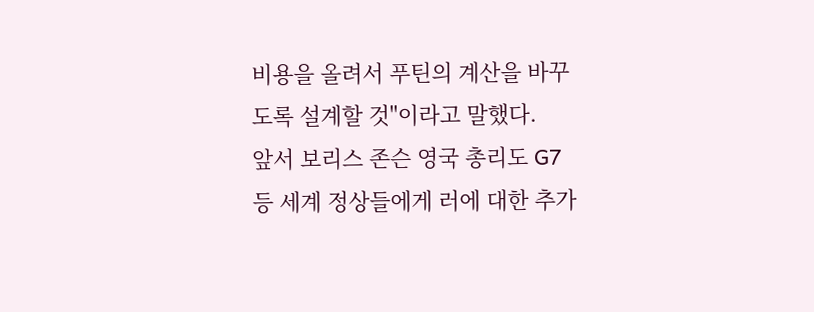비용을 올려서 푸틴의 계산을 바꾸도록 설계할 것"이라고 말했다.
앞서 보리스 존슨 영국 총리도 G7 등 세계 정상들에게 러에 대한 추가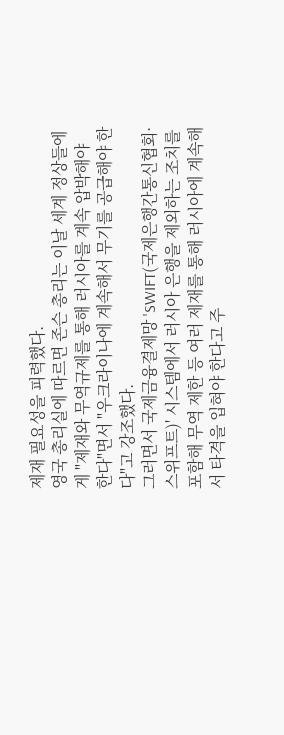제재 필요성을 피력했다.
영국 총리실에 따르면 존슨 총리는 이날 세계 정상들에게 "제재와 무역규제를 통해 러시아를 계속 압박해야 한다"면서 "우크라이나에 계속해서 무기를 공급해야 한다"고 강조했다.
그러면서 국제금융결제망 'SWIFT(국제은행간통신협회·스위프트)' 시스템에서 러시아 은행을 제외하는 조치를 포함해 무역 제한 등 여러 제재를 통해 러시아에 계속해서 타격을 입혀야 한다고 주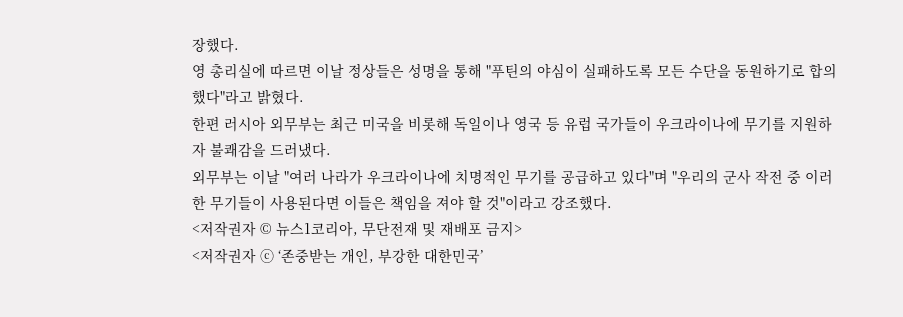장했다.
영 총리실에 따르면 이날 정상들은 성명을 통해 "푸틴의 야심이 실패하도록 모든 수단을 동원하기로 합의했다"라고 밝혔다.
한편 러시아 외무부는 최근 미국을 비롯해 독일이나 영국 등 유럽 국가들이 우크라이나에 무기를 지원하자 불쾌감을 드러냈다.
외무부는 이날 "여러 나라가 우크라이나에 치명적인 무기를 공급하고 있다"며 "우리의 군사 작전 중 이러한 무기들이 사용된다면 이들은 책임을 져야 할 것"이라고 강조했다.
<저작권자 © 뉴스1코리아, 무단전재 및 재배포 금지>
<저작권자 ⓒ ‘존중받는 개인, 부강한 대한민국’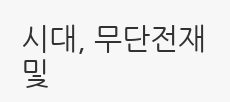시대, 무단전재 및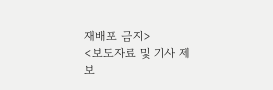재배포 금지>
<보도자료 및 기사 제보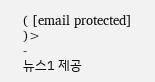( [email protected] )>
-
뉴스1 제공